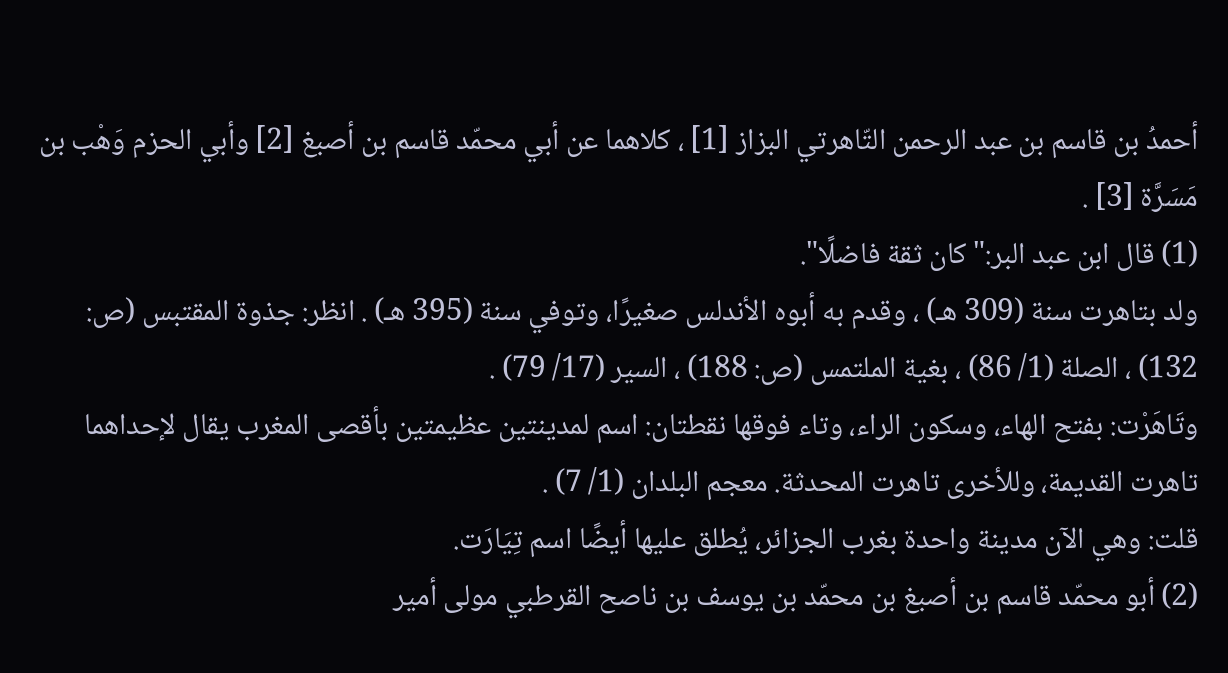أحمدُ بن قاسم بن عبد الرحمن التّاهرتي البزاز [1] ، كلاهما عن أبي محمّد قاسم بن أصبغ [2] وأبي الحزم وَهْب بن مَسَرَّة [3] .
(1) قال ابن عبد البر:"كان ثقة فاضلًا".
ولد بتاهرت سنة (309 هـ) ، وقدم به أبوه الأندلس صغيرًا، وتوفي سنة (395 هـ) . انظر: جذوة المقتبس (ص: 132) ، الصلة (1/ 86) ، بغية الملتمس (ص: 188) ، السير (17/ 79) .
وتَاهَرْت: بفتح الهاء، وسكون الراء، وتاء فوقها نقطتان: اسم لمدينتين عظيمتين بأقصى المغرب يقال لإحداهما تاهرت القديمة، وللأخرى تاهرت المحدثة. معجم البلدان (1/ 7) .
قلت: وهي الآن مدينة واحدة بغرب الجزائر، يُطلق عليها أيضًا اسم تِيَارَت.
(2) أبو محمّد قاسم بن أصبغ بن محمّد بن يوسف بن ناصح القرطبي مولى أمير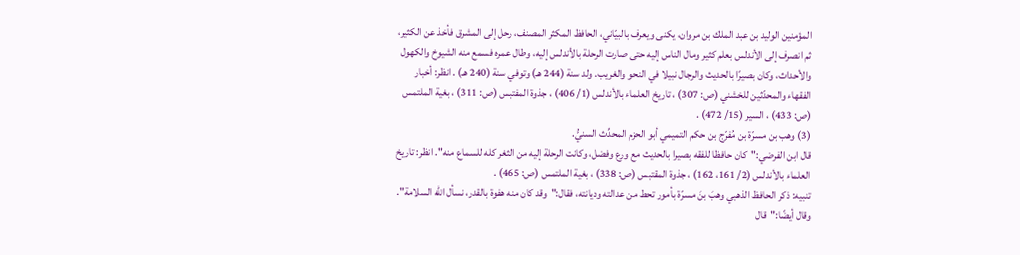المؤمنين الوليد بن عبد الملك بن مروان، يكنى ويعرف بالبيّاني، الحافظ المكثر المصنف، رحل إلى المشرق فأخذ عن الكثير، ثم انصرف إلى الأندلس بعلم كثير ومال الناس إليه حتى صارت الرحلة بالأندلس إليه، وطال عمره فسمع منه الشيوخ والكهول والأحداث، وكان بصيرًا بالحديث والرجال نبيلا في النحو والغريب. ولد سنة (244 هـ) وتوفي سنة (240 هـ) . انظر: أخبار الفقهاء والمحدّثين للخشني (ص: 307) ، تاريخ العلماء بالأندلس (1/ 406) ، جذوة المفتبس (ص: 311) ، بغية الملتمس (ص: 433) ، السير (15/ 472) .
(3) وهب بن مسرّة بن مُفرّج بن حكم التميمي أبو الحزم المحدِّث السنيُّ.
قال ابن الفرضي:"كان حافظا للفقه بصيرا بالحديث مع ورع وفضل، وكانت الرحلة إليه من الثغر كله للسماع منه". انظر: تاريخ العلماء بالأندلس (2/ 161، 162) ، جذوة المقتبس (ص: 338) ، بغية الملتمس (ص: 465) .
تنبيه: ذكر الحافظ الذهبي وهبَ بنَ مسرّة بأمور تحط من عدالته وديانته، فقال:"وقد كان منه هفوة بالقدر، نسأل الله السلامة".
وقال أيضًا:"قال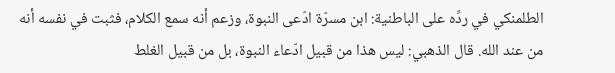الطلمنكي في ردِّه على الباطنية: ابن مسرّة ادّعى النبوة، وزعم أنه سمع الكلام، فثبت في نفسه أنه من عند الله. قال الذهبي: ليس هذا من قبيل ادّعاء النبوة، بل من قبيل الغلط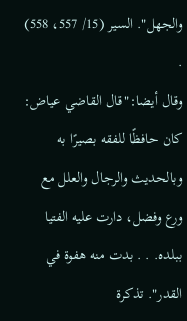والجهل". السير (15/ 557، 558) .
وقال أيضا:"قال القاضي عياض: كان حافظًا للفقه بصيرًا به وبالحديث والرجال والعلل مع ورع وفضل، دارت عليه الفتيا ببلده. . . بدت منه هفوة في القدر". تذكرة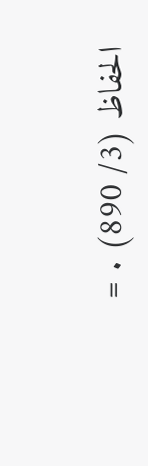الحفاظ (3/ 890) . =